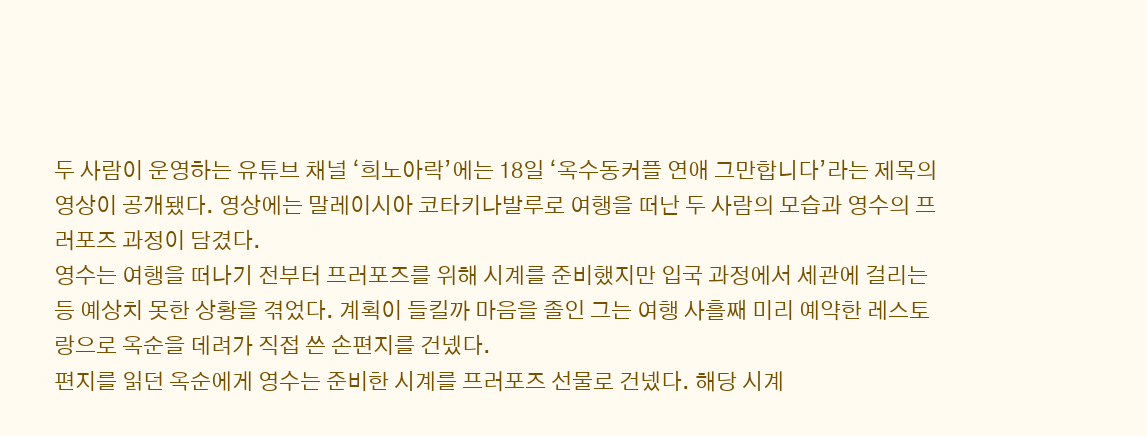두 사람이 운영하는 유튜브 채널 ‘희노아락’에는 18일 ‘옥수동커플 연애 그만합니다’라는 제목의 영상이 공개됐다. 영상에는 말레이시아 코타키나발루로 여행을 떠난 두 사람의 모습과 영수의 프러포즈 과정이 담겼다.
영수는 여행을 떠나기 전부터 프러포즈를 위해 시계를 준비했지만 입국 과정에서 세관에 걸리는 등 예상치 못한 상황을 겪었다. 계획이 들킬까 마음을 졸인 그는 여행 사흘째 미리 예약한 레스토랑으로 옥순을 데려가 직접 쓴 손편지를 건넸다.
편지를 읽던 옥순에게 영수는 준비한 시계를 프러포즈 선물로 건넸다. 해당 시계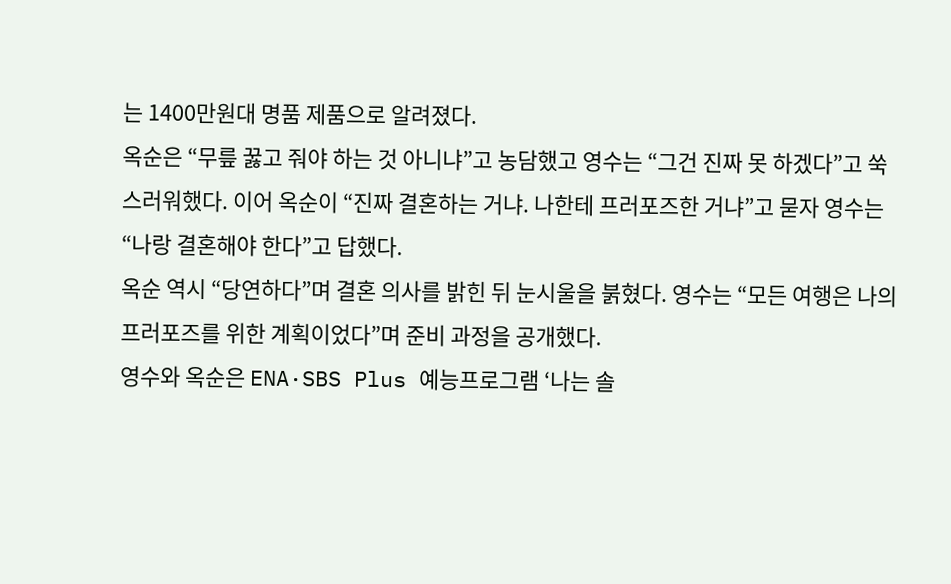는 1400만원대 명품 제품으로 알려졌다.
옥순은 “무릎 꿇고 줘야 하는 것 아니냐”고 농담했고 영수는 “그건 진짜 못 하겠다”고 쑥스러워했다. 이어 옥순이 “진짜 결혼하는 거냐. 나한테 프러포즈한 거냐”고 묻자 영수는 “나랑 결혼해야 한다”고 답했다.
옥순 역시 “당연하다”며 결혼 의사를 밝힌 뒤 눈시울을 붉혔다. 영수는 “모든 여행은 나의 프러포즈를 위한 계획이었다”며 준비 과정을 공개했다.
영수와 옥순은 ENA·SBS Plus 예능프로그램 ‘나는 솔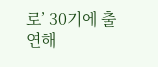로’ 30기에 출연해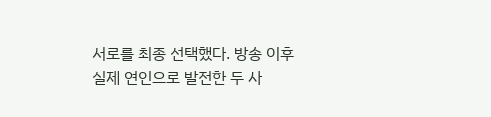서로를 최종 선택했다. 방송 이후 실제 연인으로 발전한 두 사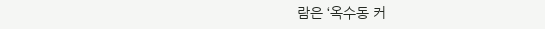람은 ‘옥수동 커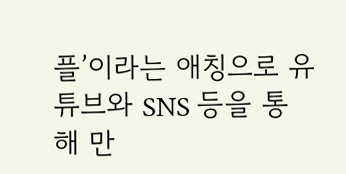플’이라는 애칭으로 유튜브와 SNS 등을 통해 만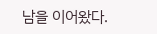남을 이어왔다.